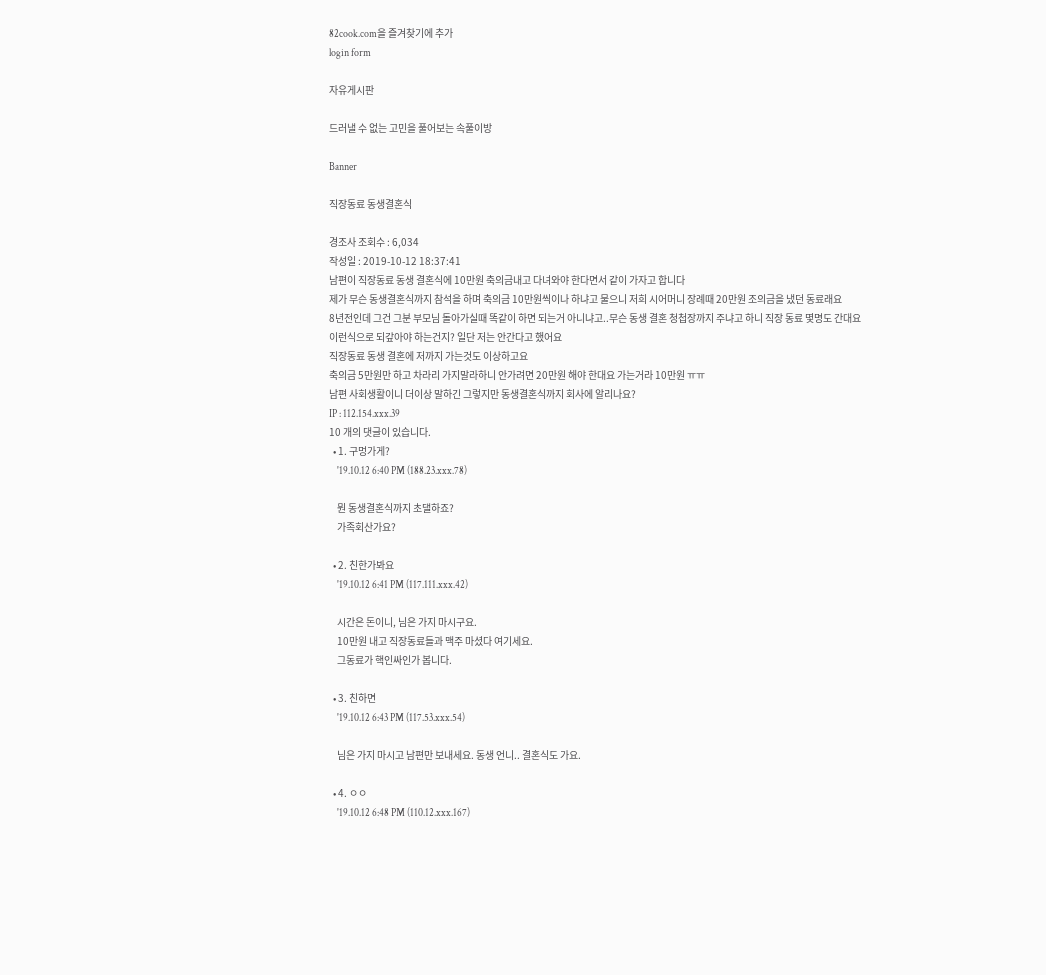82cook.com을 즐겨찾기에 추가
login form

자유게시판

드러낼 수 없는 고민을 풀어보는 속풀이방

Banner

직장동료 동생결혼식

경조사 조회수 : 6,034
작성일 : 2019-10-12 18:37:41
남편이 직장동료 동생 결혼식에 10만원 축의금내고 다녀와야 한다면서 같이 가자고 합니다
제가 무슨 동생결혼식까지 참석을 하며 축의금 10만원씩이나 하냐고 물으니 저희 시어머니 장례때 20만원 조의금을 냈던 동료래요
8년전인데 그건 그분 부모님 돌아가실때 똑같이 하면 되는거 아니냐고..무슨 동생 결혼 청첩장까지 주냐고 하니 직장 동료 몇명도 간대요
이런식으로 되갚아야 하는건지? 일단 저는 안간다고 했어요
직장동료 동생 결혼에 저까지 가는것도 이상하고요
축의금 5만원만 하고 차라리 가지말라하니 안가려면 20만원 해야 한대요 가는거라 10만원 ㅠㅠ
남편 사회생활이니 더이상 말하긴 그렇지만 동생결혼식까지 회사에 알리나요?
IP : 112.154.xxx.39
10 개의 댓글이 있습니다.
  • 1. 구멍가게?
    '19.10.12 6:40 PM (188.23.xxx.78)

    뭔 동생결혼식까지 초댈하죠?
    가족회산가요?

  • 2. 친한가봐요
    '19.10.12 6:41 PM (117.111.xxx.42)

    시간은 돈이니, 님은 가지 마시구요.
    10만원 내고 직장동료들과 맥주 마셨다 여기세요.
    그동료가 핵인싸인가 봅니다.

  • 3. 친하면
    '19.10.12 6:43 PM (117.53.xxx.54)

    님은 가지 마시고 남편만 보내세요. 동생 언니.. 결혼식도 가요.

  • 4. ㅇㅇ
    '19.10.12 6:48 PM (110.12.xxx.167)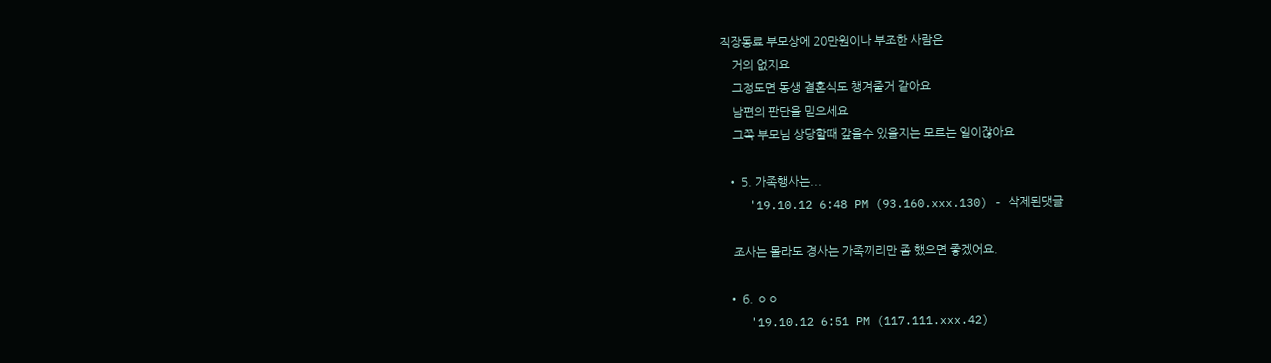직장동료 부모상에 20만원이나 부조한 사람은
    거의 없지요
    그정도면 동생 결혼식도 챙겨줄거 같아요
    남편의 판단을 믿으세요
    그쪽 부모님 상당할때 갚을수 있을지는 모르는 일이잖아요

  • 5. 가족행사는...
    '19.10.12 6:48 PM (93.160.xxx.130) - 삭제된댓글

    조사는 몰라도 경사는 가족끼리만 좀 했으면 좋겠어요.

  • 6. ㅇㅇ
    '19.10.12 6:51 PM (117.111.xxx.42)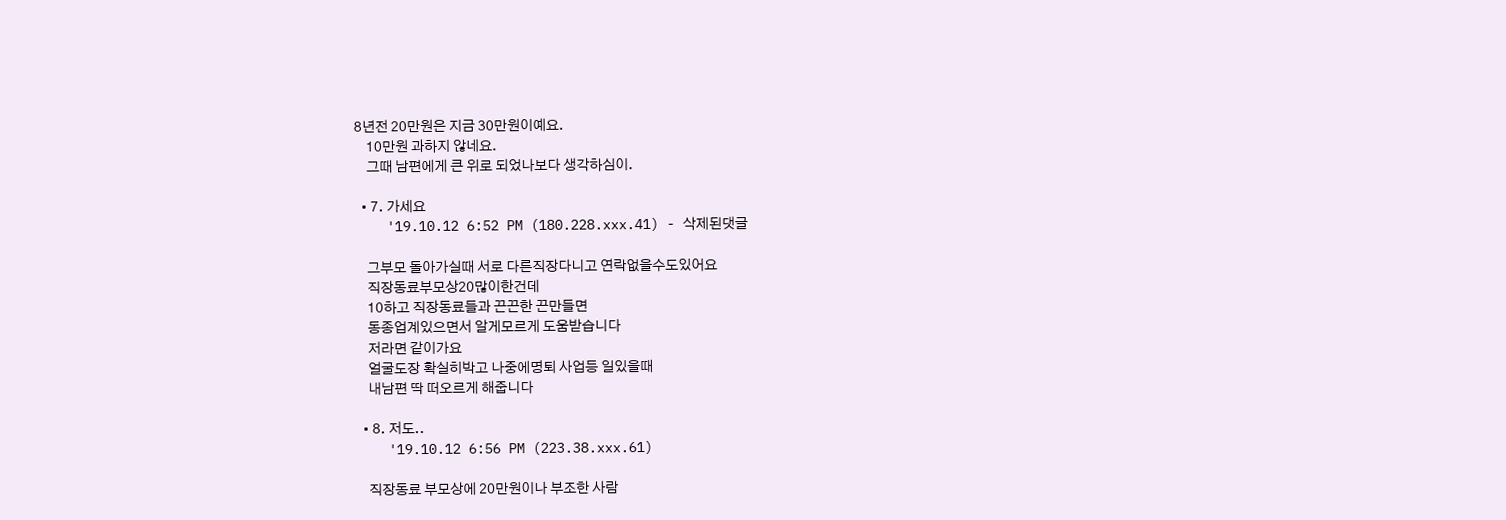8년전 20만원은 지금 30만원이예요.
    10만원 과하지 않네요.
    그때 남편에게 큰 위로 되었나보다 생각하심이.

  • 7. 가세요
    '19.10.12 6:52 PM (180.228.xxx.41) - 삭제된댓글

    그부모 돌아가실때 서로 다른직장다니고 연락없을수도있어요
    직장동료부모상20많이한건데
    10하고 직장동료들과 끈끈한 끈만들면
    동종업계있으면서 알게모르게 도움받습니다
    저라면 같이가요
    얼굴도장 확실히박고 나중에명퇴 사업등 일있을때
    내남편 딱 떠오르게 해줍니다

  • 8. 저도..
    '19.10.12 6:56 PM (223.38.xxx.61)

    직장동료 부모상에 20만원이나 부조한 사람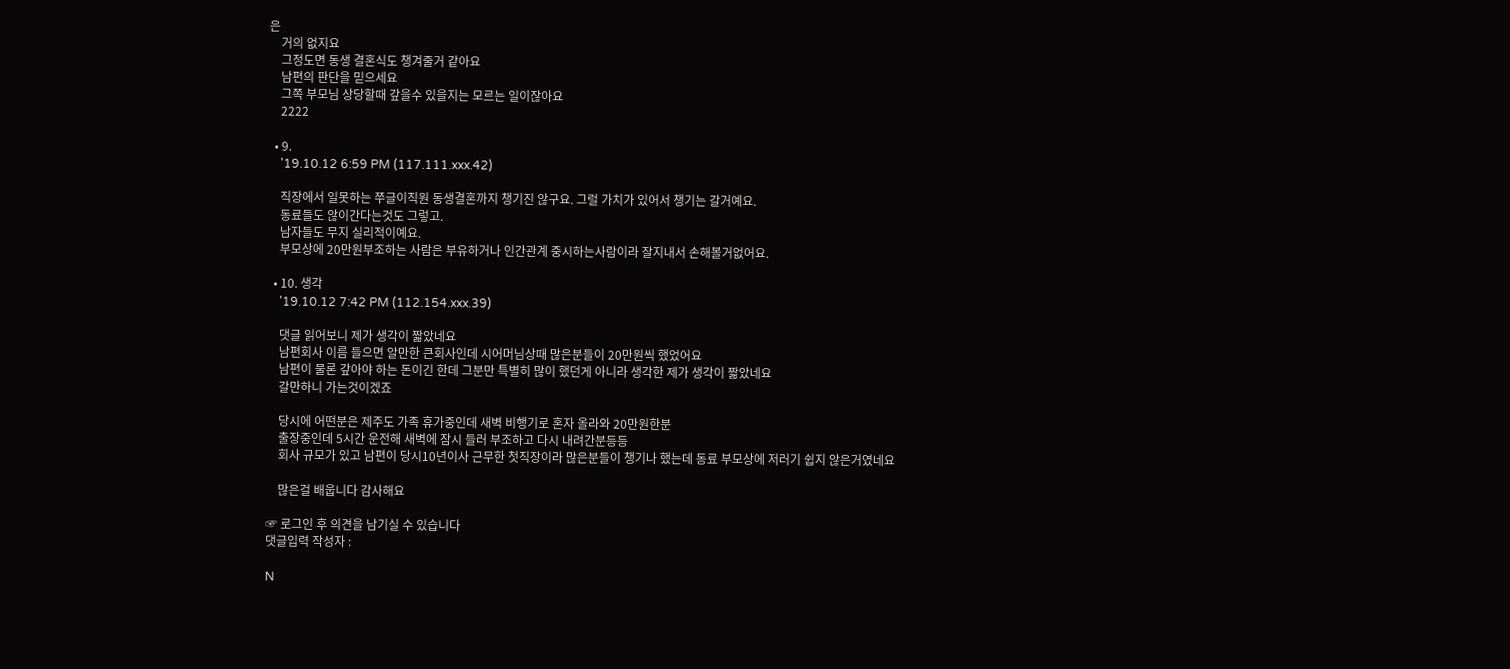은
    거의 없지요
    그정도면 동생 결혼식도 챙겨줄거 같아요
    남편의 판단을 믿으세요
    그쪽 부모님 상당할때 갚을수 있을지는 모르는 일이잖아요
    2222

  • 9.
    '19.10.12 6:59 PM (117.111.xxx.42)

    직장에서 일못하는 쭈글이직원 동생결혼까지 챙기진 않구요. 그럴 가치가 있어서 챙기는 갈거예요.
    동료들도 않이간다는것도 그렇고.
    남자들도 무지 실리적이예요.
    부모상에 20만원부조하는 사람은 부유하거나 인간관계 중시하는사람이라 잘지내서 손해볼거없어요.

  • 10. 생각
    '19.10.12 7:42 PM (112.154.xxx.39)

    댓글 읽어보니 제가 생각이 짧았네요
    남편회사 이름 들으면 알만한 큰회사인데 시어머님상때 많은분들이 20만원씩 했었어요
    남편이 물론 갚아야 하는 돈이긴 한데 그분만 특별히 많이 했던게 아니라 생각한 제가 생각이 짧았네요
    갈만하니 가는것이겠죠

    당시에 어떤분은 제주도 가족 휴가중인데 새벽 비행기로 혼자 올라와 20만원한분
    출장중인데 5시간 운전해 새벽에 잠시 들러 부조하고 다시 내려간분등등
    회사 규모가 있고 남편이 당시10년이사 근무한 첫직장이라 많은분들이 챙기나 했는데 동료 부모상에 저러기 쉽지 않은거였네요

    많은걸 배웁니다 감사해요

☞ 로그인 후 의견을 남기실 수 있습니다
댓글입력 작성자 :

N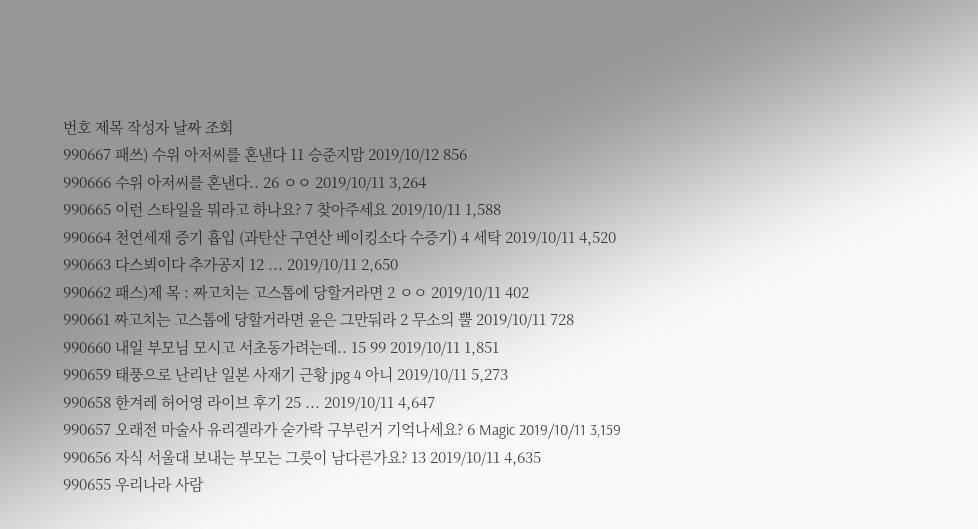번호 제목 작성자 날짜 조회
990667 패쓰) 수위 아저씨를 혼낸다 11 승준지맘 2019/10/12 856
990666 수위 아저씨를 혼낸다.. 26 ㅇㅇ 2019/10/11 3,264
990665 이런 스타일을 뭐라고 하나요? 7 찾아주세요 2019/10/11 1,588
990664 천연세재 증기 흡입 (과탄산 구연산 베이킹소다 수증기) 4 세탁 2019/10/11 4,520
990663 다스뵈이다 추가공지 12 ... 2019/10/11 2,650
990662 패스)제 목 : 짜고치는 고스톱에 당할거라면 2 ㅇㅇ 2019/10/11 402
990661 짜고치는 고스톱에 당할거라면 윤은 그만둬라 2 무소의 뿔 2019/10/11 728
990660 내일 부모님 모시고 서초동가려는데.. 15 99 2019/10/11 1,851
990659 태풍으로 난리난 일본 사재기 근황 jpg 4 아니 2019/10/11 5,273
990658 한겨레 허어영 라이브 후기 25 ... 2019/10/11 4,647
990657 오래전 마술사 유리겔라가 숟가락 구부린거 기억나세요? 6 Magic 2019/10/11 3,159
990656 자식 서울대 보내는 부모는 그릇이 남다른가요? 13 2019/10/11 4,635
990655 우리나라 사람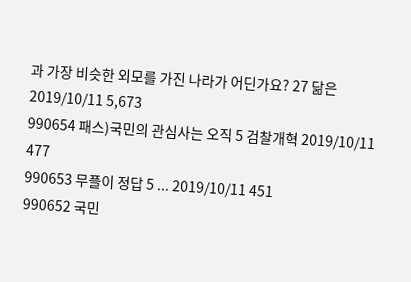과 가장 비슷한 외모를 가진 나라가 어딘가요? 27 닮은 2019/10/11 5,673
990654 패스)국민의 관심사는 오직 5 검찰개혁 2019/10/11 477
990653 무플이 정답 5 ... 2019/10/11 451
990652 국민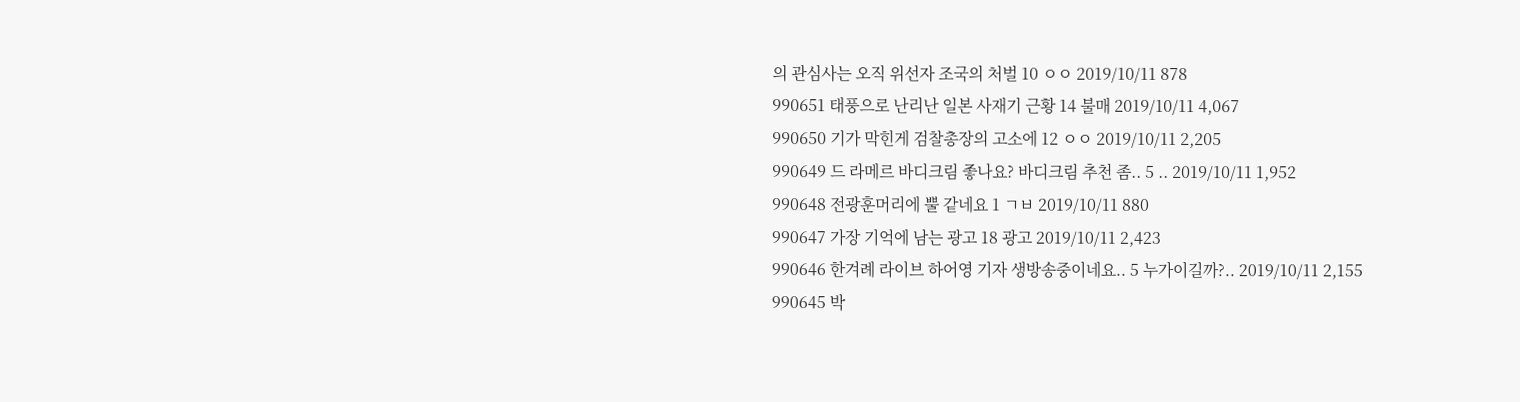의 관심사는 오직 위선자 조국의 처벌 10 ㅇㅇ 2019/10/11 878
990651 태풍으로 난리난 일본 사재기 근황 14 불매 2019/10/11 4,067
990650 기가 막힌게 검찰총장의 고소에 12 ㅇㅇ 2019/10/11 2,205
990649 드 라메르 바디크림 좋나요? 바디크림 추천 좀.. 5 .. 2019/10/11 1,952
990648 전광훈머리에 뿔 같네요 1 ㄱㅂ 2019/10/11 880
990647 가장 기억에 남는 광고 18 광고 2019/10/11 2,423
990646 한겨례 라이브 하어영 기자 생방송중이네요.. 5 누가이길까?.. 2019/10/11 2,155
990645 박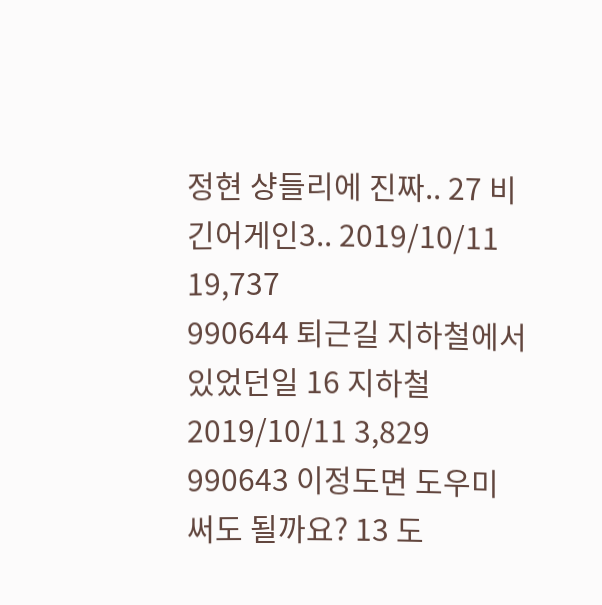정현 샹들리에 진짜.. 27 비긴어게인3.. 2019/10/11 19,737
990644 퇴근길 지하철에서 있었던일 16 지하철 2019/10/11 3,829
990643 이정도면 도우미 써도 될까요? 13 도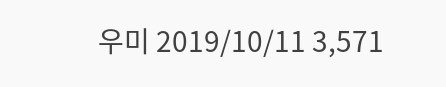우미 2019/10/11 3,571